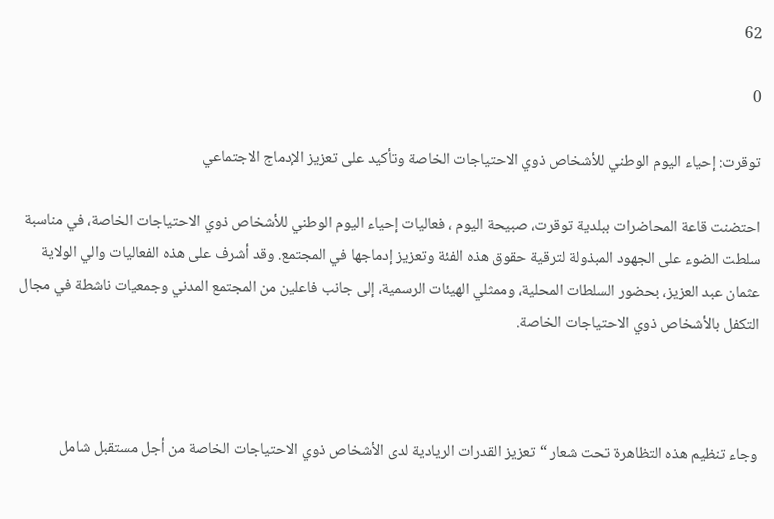62

0

توقرت: إحياء اليوم الوطني للأشخاص ذوي الاحتياجات الخاصة وتأكيد على تعزيز الإدماج الاجتماعي

احتضنت قاعة المحاضرات ببلدية توقرت، صبيحة اليوم ، فعاليات إحياء اليوم الوطني للأشخاص ذوي الاحتياجات الخاصة، في مناسبة سلطت الضوء على الجهود المبذولة لترقية حقوق هذه الفئة وتعزيز إدماجها في المجتمع. وقد أشرف على هذه الفعاليات والي الولاية عثمان عبد العزيز، بحضور السلطات المحلية، وممثلي الهيئات الرسمية، إلى جانب فاعلين من المجتمع المدني وجمعيات ناشطة في مجال التكفل بالأشخاص ذوي الاحتياجات الخاصة.



وجاء تنظيم هذه التظاهرة تحت شعار “تعزيز القدرات الريادية لدى الأشخاص ذوي الاحتياجات الخاصة من أجل مستقبل شامل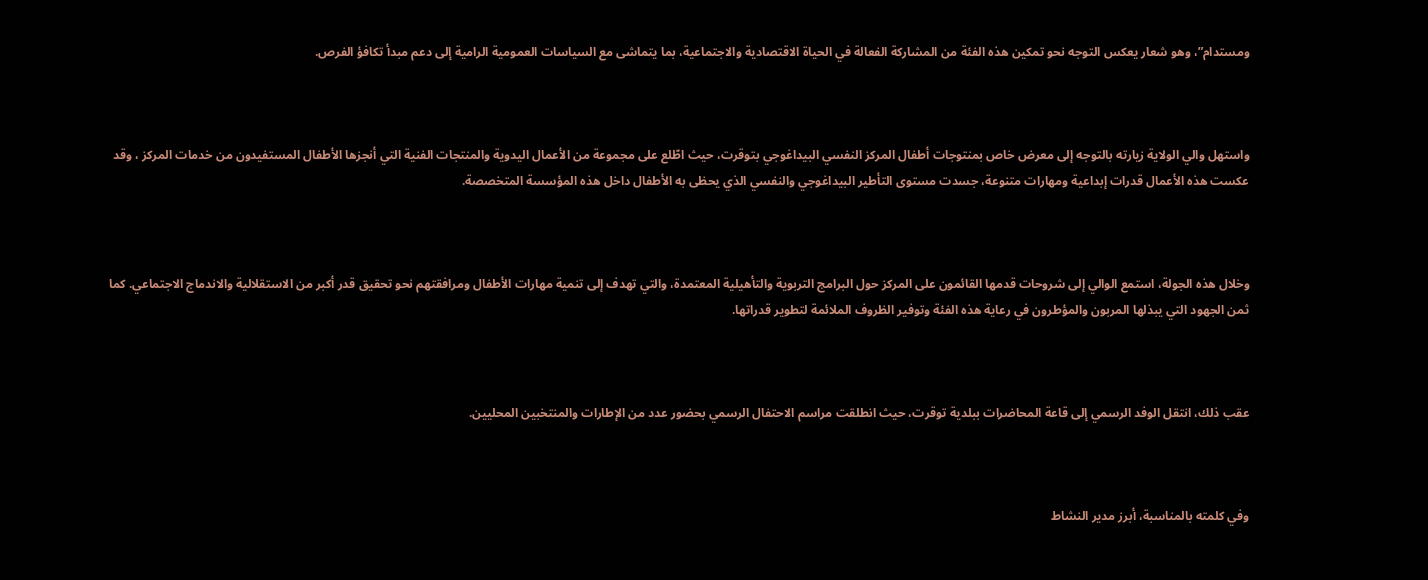ومستدام”، وهو شعار يعكس التوجه نحو تمكين هذه الفئة من المشاركة الفعالة في الحياة الاقتصادية والاجتماعية، بما يتماشى مع السياسات العمومية الرامية إلى دعم مبدأ تكافؤ الفرص.



واستهل والي الولاية زيارته بالتوجه إلى معرض خاص بمنتوجات أطفال المركز النفسي البيداغوجي بتوقرت، حيث اطّلع على مجموعة من الأعمال اليدوية والمنتجات الفنية التي أنجزها الأطفال المستفيدون من خدمات المركز ، وقد عكست هذه الأعمال قدرات إبداعية ومهارات متنوعة، جسدت مستوى التأطير البيداغوجي والنفسي الذي يحظى به الأطفال داخل هذه المؤسسة المتخصصة.



وخلال هذه الجولة، استمع الوالي إلى شروحات قدمها القائمون على المركز حول البرامج التربوية والتأهيلية المعتمدة، والتي تهدف إلى تنمية مهارات الأطفال ومرافقتهم نحو تحقيق قدر أكبر من الاستقلالية والاندماج الاجتماعي. كما ثمن الجهود التي يبذلها المربون والمؤطرون في رعاية هذه الفئة وتوفير الظروف الملائمة لتطوير قدراتها.



عقب ذلك، انتقل الوفد الرسمي إلى قاعة المحاضرات ببلدية توقرت، حيث انطلقت مراسم الاحتفال الرسمي بحضور عدد من الإطارات والمنتخبين المحليين.



وفي كلمته بالمناسبة، أبرز مدير النشاط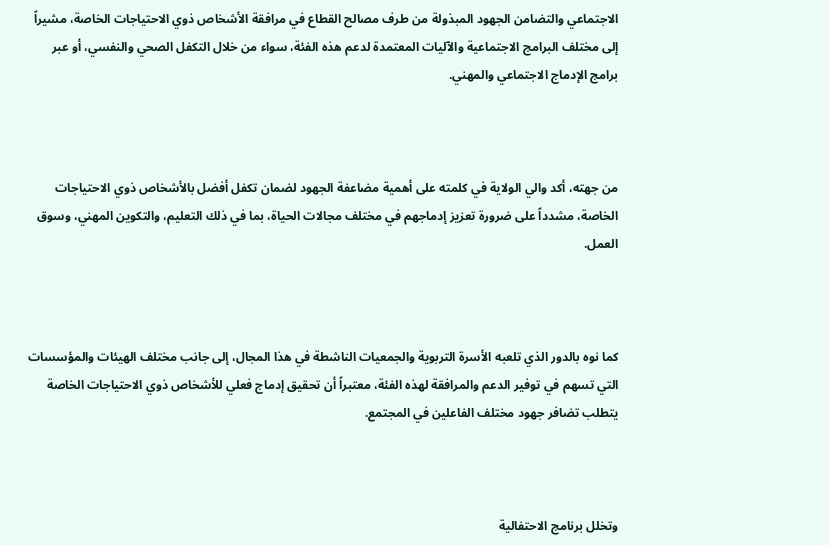الاجتماعي والتضامن الجهود المبذولة من طرف مصالح القطاع في مرافقة الأشخاص ذوي الاحتياجات الخاصة، مشيراً إلى مختلف البرامج الاجتماعية والآليات المعتمدة لدعم هذه الفئة، سواء من خلال التكفل الصحي والنفسي، أو عبر برامج الإدماج الاجتماعي والمهني.



من جهته، أكد والي الولاية في كلمته على أهمية مضاعفة الجهود لضمان تكفل أفضل بالأشخاص ذوي الاحتياجات الخاصة، مشدداً على ضرورة تعزيز إدماجهم في مختلف مجالات الحياة، بما في ذلك التعليم، والتكوين المهني، وسوق العمل.



كما نوه بالدور الذي تلعبه الأسرة التربوية والجمعيات الناشطة في هذا المجال، إلى جانب مختلف الهيئات والمؤسسات التي تسهم في توفير الدعم والمرافقة لهذه الفئة، معتبراً أن تحقيق إدماج فعلي للأشخاص ذوي الاحتياجات الخاصة يتطلب تضافر جهود مختلف الفاعلين في المجتمع.



وتخلل برنامج الاحتفالية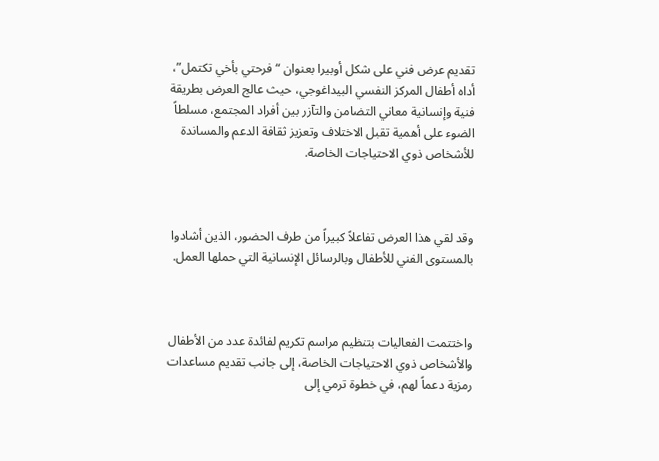تقديم عرض فني على شكل أوبيرا بعنوان “فرحتي بأخي تكتمل”، أداه أطفال المركز النفسي البيداغوجي، حيث عالج العرض بطريقة فنية وإنسانية معاني التضامن والتآزر بين أفراد المجتمع، مسلطاً الضوء على أهمية تقبل الاختلاف وتعزيز ثقافة الدعم والمساندة للأشخاص ذوي الاحتياجات الخاصة.



وقد لقي هذا العرض تفاعلاً كبيراً من طرف الحضور، الذين أشادوا بالمستوى الفني للأطفال وبالرسائل الإنسانية التي حملها العمل.



واختتمت الفعاليات بتنظيم مراسم تكريم لفائدة عدد من الأطفال والأشخاص ذوي الاحتياجات الخاصة، إلى جانب تقديم مساعدات رمزية دعماً لهم، في خطوة ترمي إلى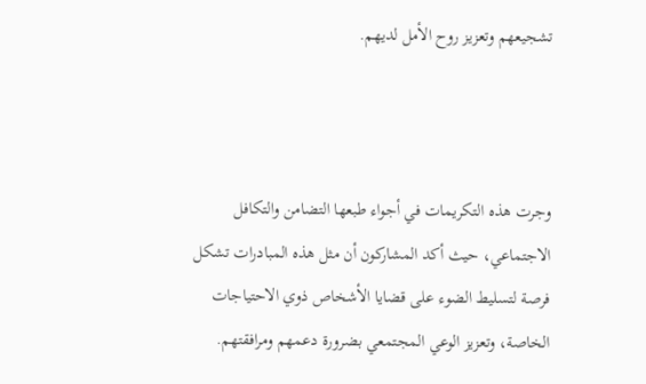تشجيعهم وتعزيز روح الأمل لديهم.



وجرت هذه التكريمات في أجواء طبعها التضامن والتكافل الاجتماعي، حيث أكد المشاركون أن مثل هذه المبادرات تشكل فرصة لتسليط الضوء على قضايا الأشخاص ذوي الاحتياجات الخاصة، وتعزيز الوعي المجتمعي بضرورة دعمهم ومرافقتهم.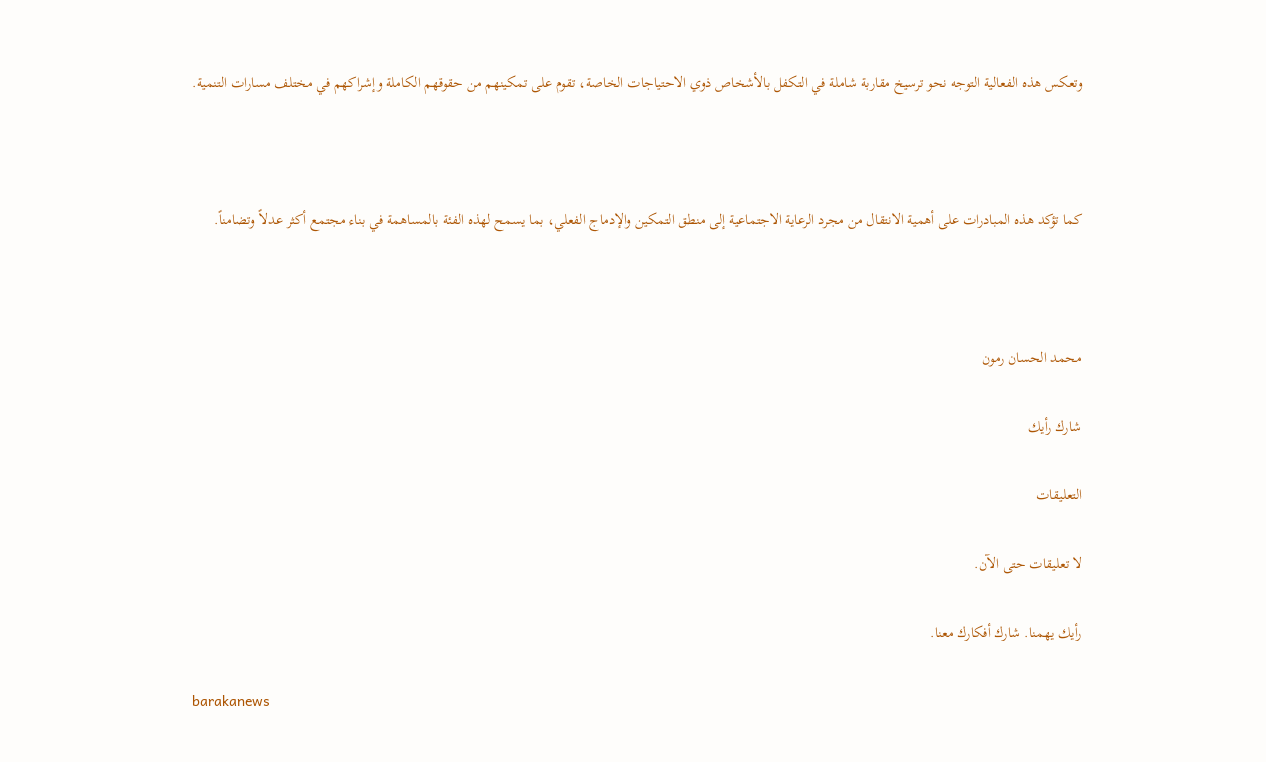وتعكس هذه الفعالية التوجه نحو ترسيخ مقاربة شاملة في التكفل بالأشخاص ذوي الاحتياجات الخاصة، تقوم على تمكينهم من حقوقهم الكاملة وإشراكهم في مختلف مسارات التنمية.



كما تؤكد هذه المبادرات على أهمية الانتقال من مجرد الرعاية الاجتماعية إلى منطق التمكين والإدماج الفعلي، بما يسمح لهذه الفئة بالمساهمة في بناء مجتمع أكثر عدلاً وتضامناً.



محمد الحسان رمون

شارك رأيك

التعليقات

لا تعليقات حتى الآن.

رأيك يهمنا. شارك أفكارك معنا.

barakanews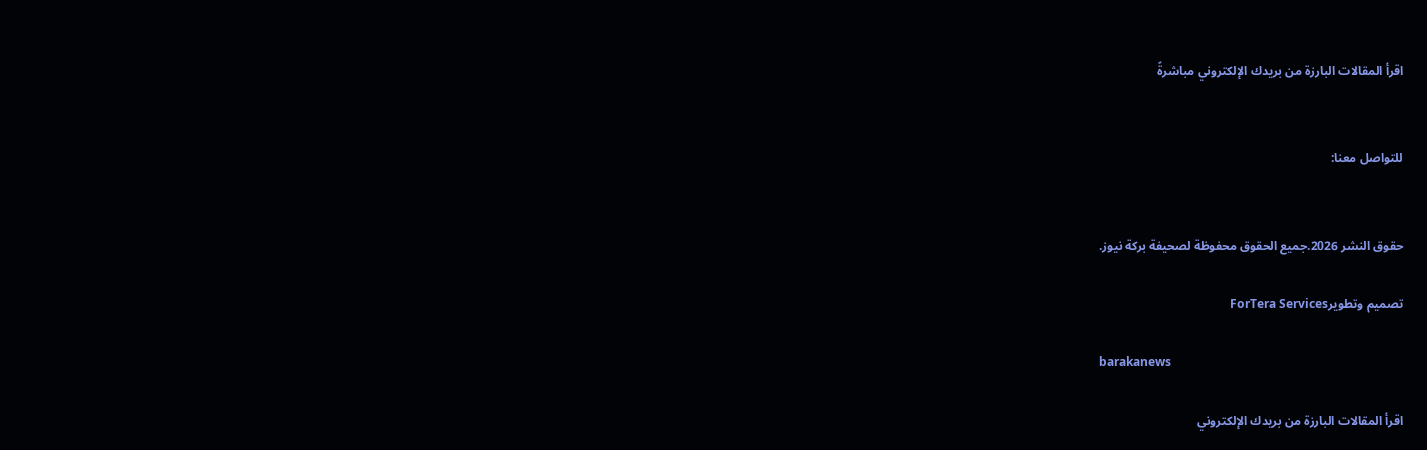اقرأ المقالات البارزة من بريدك الإلكتروني مباشرةً


للتواصل معنا:


حقوق النشر 2026.جميع الحقوق محفوظة لصحيفة بركة نيوز.

تصميم وتطويرForTera Services

barakanews

اقرأ المقالات البارزة من بريدك الإلكتروني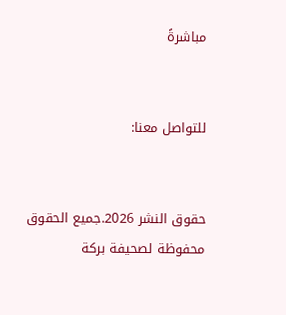مباشرةً


للتواصل معنا:


حقوق النشر 2026.جميع الحقوق محفوظة لصحيفة بركة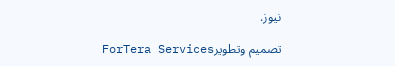نيوز.

تصميم وتطويرForTera Services